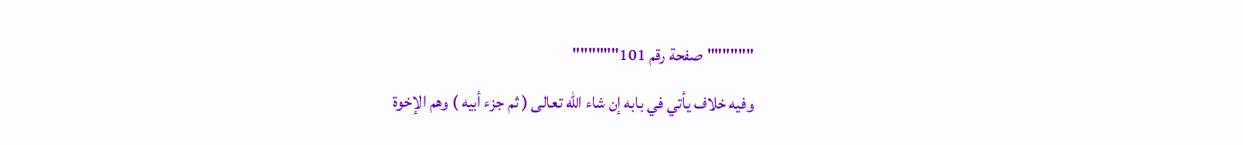""""""صفحة رقم 101""""""
وفيه خلاف يأتي في بابه إن شاء الله تعالى ( ثم جزء أبيه ) وهم الإخوة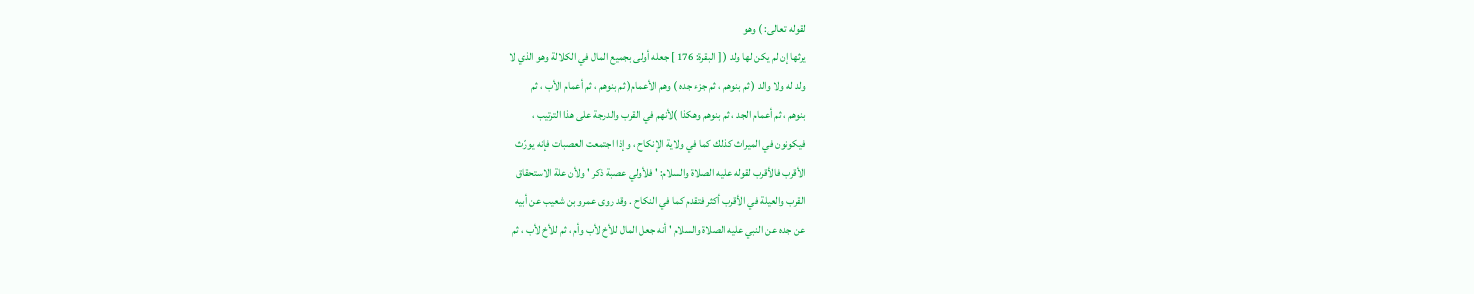لقوله تعالى: ) وهو
يرثها إن لم يكن لها ولد ( [ البقرة: 176 ] جعله أولى بجميع المال في الكلالة وهو الذي لا
ولد له ولا والد ( ثم بنوهم ، ثم جزء جده ) وهم الأعمام( ثم بنوهم ، ثم أعمام الأب ، ثم
بنوهم ، ثم أعمام الجد ، ثم بنوهم وهكذا )لأنهم في القرب والدرجة على هذا الترتيب ،
فيكونون في الميراث كذلك كما في ولاية الإنكاح ، وإذا اجتمعت العصبات فإنه يورّث
الأقرب فالأقرب لقوله عليه الصلاة والسلام: ' فلأولي عصبة ذكر ' ولأن علة الاستحقاق
القرب والعيلة في الأقرب أكثر فتقدم كما في النكاح . وقد روى عمرو بن شعيب عن أبيه
عن جده عن النبي عليه الصلاة والسلام ' أنه جعل المال للأخ لأب وأم ، ثم للأخ لأب ، ثم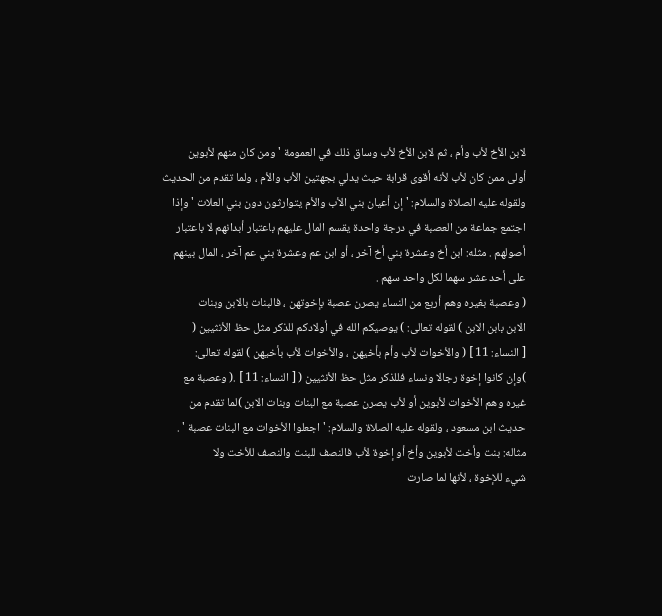لابن الأخ لأب وأم ، ثم لابن الأخ لأب وساق ذلك في العمومة ' ومن كان منهم لأبوين
أولى ممن كان لأب لأنه أقوى قرابة حيث يدلي بجهتين الأب والأم ، ولما تقدم من الحديث
ولقوله عليه الصلاة والسلام: ' إن أعيان بني الأب والأم يتوارثون دون بني العلات ' وإذا
اجتمع جماعة من العصبة في درجة واحدة يقسم المال عليهم باعتبار أبدانهم لا باعتبار
أصولهم . مثله: ابن أخ وعشرة بني أخ آخر ، أو ابن عم وعشرة بني عم آخر ، المال بينهم
على أحد عشر سهما لكل واحد سهم .
( وعصبة بغيره وهم أربع من النساء يصرن عصبة بإخوتهن ، فالبنات بالابن وبنات
الابن بابن الابن ) لقوله تعالى: ) يوصيكم الله في أولادكم للذكر مثل حظ الأنثيين (
[ النساء: 11 ] ( والأخوات لأب وأم بأخيهن ، والأخوات لأب بأخيهن ) لقوله تعالى:
)وإن كانوا إخوة رجالا ونساء فللذكر مثل حظ الأنثيين ( [ النساء: 11 ] .( وعصبة مع
غيره وهم الأخوات لأبوين أو لأب يصرن عصبة مع البنات وبنات الابن )لما تقدم من
حديث ابن مسعود ، ولقوله عليه الصلاة والسلام: ' اجعلوا الأخوات مع البنات عصبة ' .
مثاله: بنت وأخت لأبوين وأخ أو إخوة لأب فالنصف للبنت والنصف للأخت ولا
شيء للإخوة ، لأنها لما صارت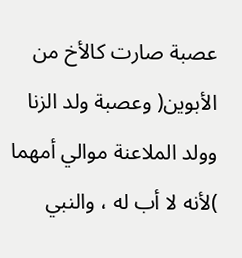عصبة صارت كالأخ من الأبوين( وعصبة ولد الزنا
وولد الملاعنة موالي أمهما )لأنه لا أب له ، والنبي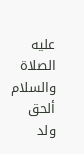عليه الصلاة والسلام ألحق ولد